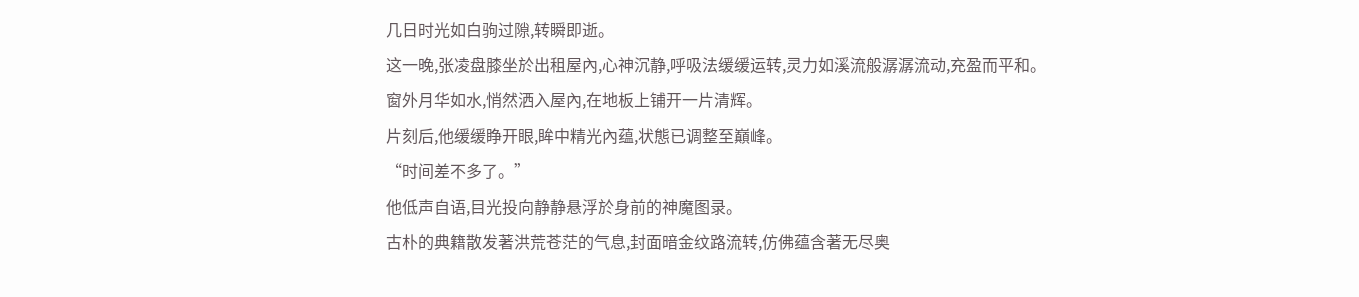几日时光如白驹过隙,转瞬即逝。
这一晚,张凌盘膝坐於出租屋內,心神沉静,呼吸法缓缓运转,灵力如溪流般潺潺流动,充盈而平和。
窗外月华如水,悄然洒入屋內,在地板上铺开一片清辉。
片刻后,他缓缓睁开眼,眸中精光內蕴,状態已调整至巔峰。
“时间差不多了。”
他低声自语,目光投向静静悬浮於身前的神魔图录。
古朴的典籍散发著洪荒苍茫的气息,封面暗金纹路流转,仿佛蕴含著无尽奥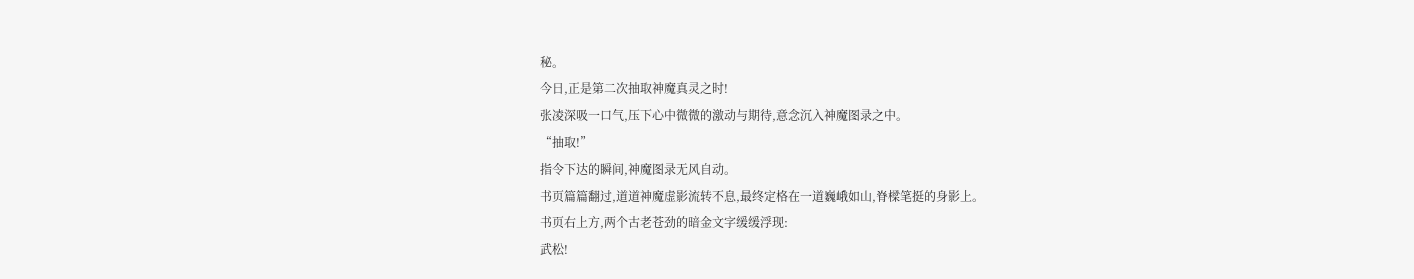秘。
今日,正是第二次抽取神魔真灵之时!
张凌深吸一口气,压下心中微微的激动与期待,意念沉入神魔图录之中。
“抽取!”
指令下达的瞬间,神魔图录无风自动。
书页篇篇翻过,道道神魔虚影流转不息,最终定格在一道巍峨如山,脊樑笔挺的身影上。
书页右上方,两个古老苍劲的暗金文字缓缓浮现:
武松!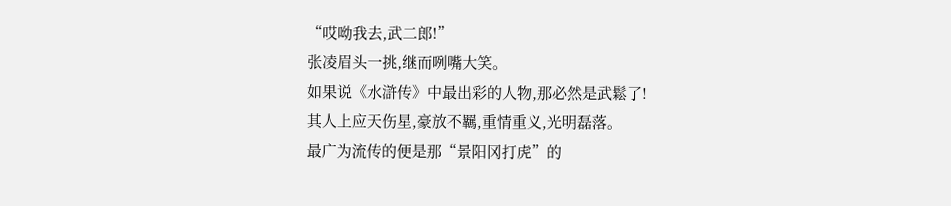“哎呦我去,武二郎!”
张凌眉头一挑,继而咧嘴大笑。
如果说《水滸传》中最出彩的人物,那必然是武鬆了!
其人上应天伤星,豪放不羈,重情重义,光明磊落。
最广为流传的便是那“景阳冈打虎”的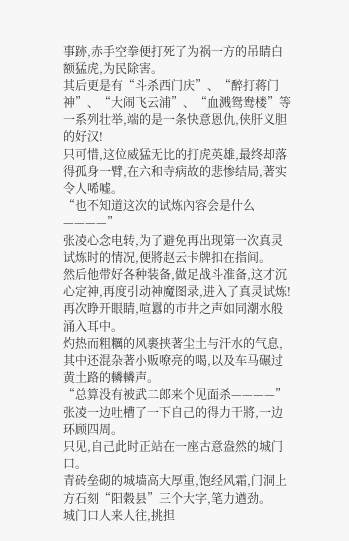事跡,赤手空拳便打死了为祸一方的吊睛白额猛虎,为民除害。
其后更是有“斗杀西门庆”、“醉打蒋门神”、“大闹飞云浦”、“血溅鸳鸯楼”等一系列壮举,端的是一条快意恩仇,侠肝义胆的好汉!
只可惜,这位威猛无比的打虎英雄,最终却落得孤身一臂,在六和寺病故的悲惨结局,著实令人唏嘘。
“也不知道这次的试炼內容会是什么————”
张凌心念电转,为了避免再出现第一次真灵试炼时的情况,便將赵云卡牌扣在指间。
然后他带好各种装备,做足战斗准备,这才沉心定神,再度引动神魔图录,进入了真灵试炼!
再次睁开眼睛,喧囂的市井之声如同潮水般涌入耳中。
灼热而粗糲的风裹挟著尘土与汗水的气息,其中还混杂著小贩嘹亮的喝,以及车马碾过黄土路的轔轔声。
“总算没有被武二郎来个见面杀————”
张凌一边吐槽了一下自己的得力干將,一边环顾四周。
只见,自己此时正站在一座古意盎然的城门口。
青砖垒砌的城墙高大厚重,饱经风霜,门洞上方石刻“阳穀县”三个大字,笔力遒劲。
城门口人来人往,挑担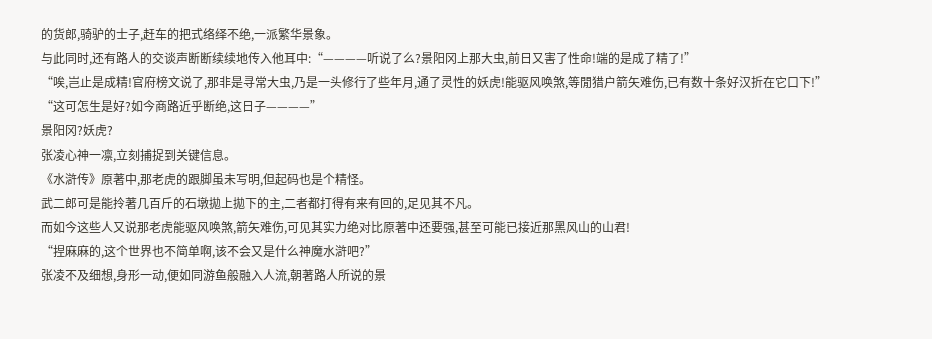的货郎,骑驴的士子,赶车的把式络绎不绝,一派繁华景象。
与此同时,还有路人的交谈声断断续续地传入他耳中:“————听说了么?景阳冈上那大虫,前日又害了性命!端的是成了精了!”
“唉,岂止是成精!官府榜文说了,那非是寻常大虫,乃是一头修行了些年月,通了灵性的妖虎!能驱风唤煞,等閒猎户箭矢难伤,已有数十条好汉折在它口下!”
“这可怎生是好?如今商路近乎断绝,这日子————”
景阳冈?妖虎?
张凌心神一凛,立刻捕捉到关键信息。
《水滸传》原著中,那老虎的跟脚虽未写明,但起码也是个精怪。
武二郎可是能拎著几百斤的石墩拋上拋下的主,二者都打得有来有回的,足见其不凡。
而如今这些人又说那老虎能驱风唤煞,箭矢难伤,可见其实力绝对比原著中还要强,甚至可能已接近那黑风山的山君!
“捏麻麻的,这个世界也不简单啊,该不会又是什么神魔水滸吧?”
张凌不及细想,身形一动,便如同游鱼般融入人流,朝著路人所说的景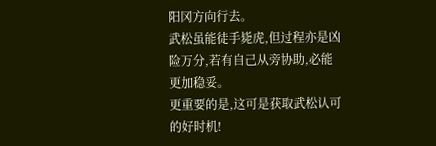阳冈方向行去。
武松虽能徒手毙虎,但过程亦是凶险万分,若有自己从旁协助,必能更加稳妥。
更重要的是,这可是获取武松认可的好时机!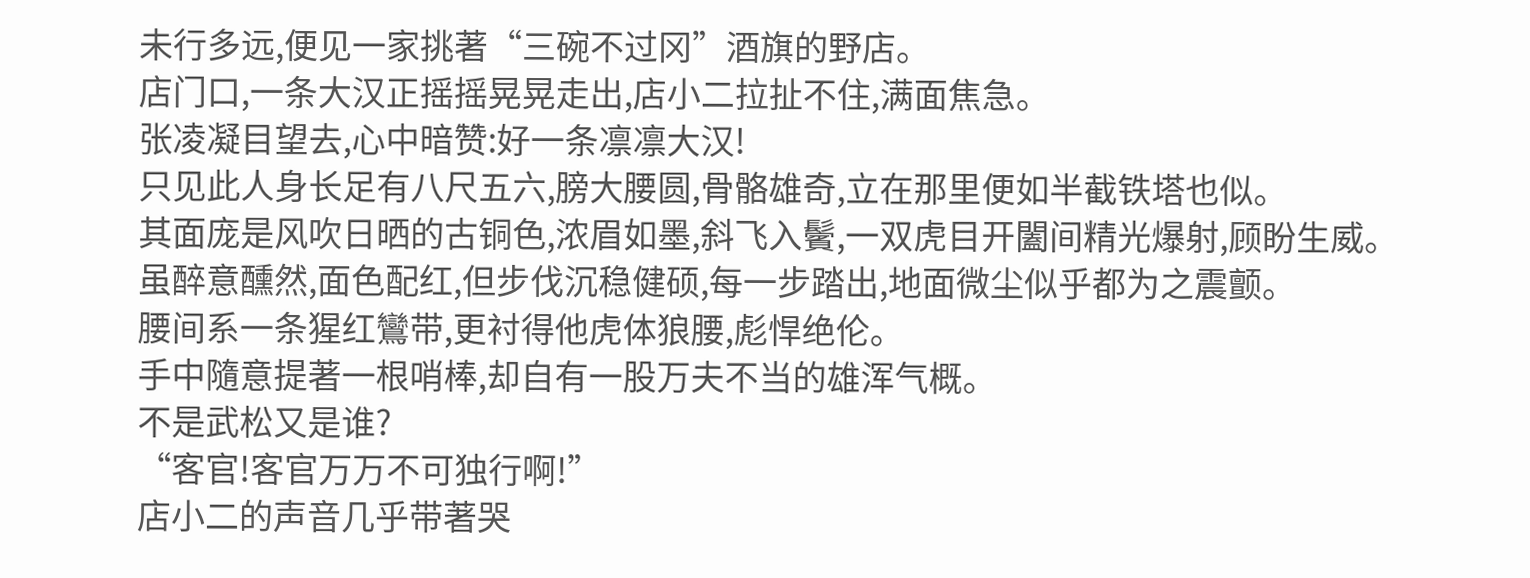未行多远,便见一家挑著“三碗不过冈”酒旗的野店。
店门口,一条大汉正摇摇晃晃走出,店小二拉扯不住,满面焦急。
张凌凝目望去,心中暗赞:好一条凛凛大汉!
只见此人身长足有八尺五六,膀大腰圆,骨骼雄奇,立在那里便如半截铁塔也似。
其面庞是风吹日晒的古铜色,浓眉如墨,斜飞入鬢,一双虎目开闔间精光爆射,顾盼生威。
虽醉意醺然,面色配红,但步伐沉稳健硕,每一步踏出,地面微尘似乎都为之震颤。
腰间系一条猩红鸞带,更衬得他虎体狼腰,彪悍绝伦。
手中隨意提著一根哨棒,却自有一股万夫不当的雄浑气概。
不是武松又是谁?
“客官!客官万万不可独行啊!”
店小二的声音几乎带著哭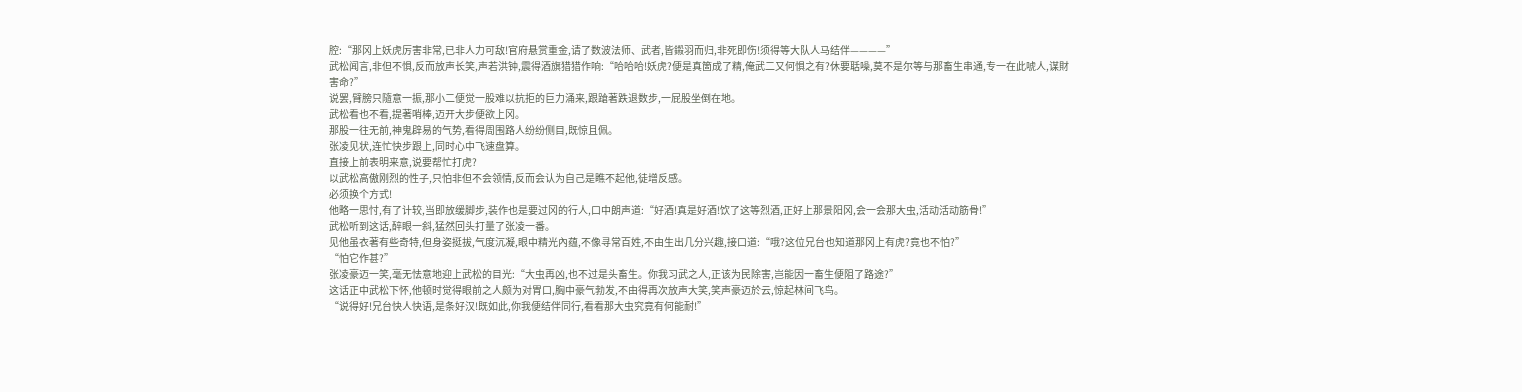腔:“那冈上妖虎厉害非常,已非人力可敌!官府悬赏重金,请了数波法师、武者,皆鎩羽而归,非死即伤!须得等大队人马结伴————”
武松闻言,非但不惧,反而放声长笑,声若洪钟,震得酒旗猎猎作响:“哈哈哈!妖虎?便是真箇成了精,俺武二又何惧之有?休要聒噪,莫不是尔等与那畜生串通,专一在此唬人,谋財害命?”
说罢,臂膀只隨意一振,那小二便觉一股难以抗拒的巨力涌来,跟蹌著跌退数步,一屁股坐倒在地。
武松看也不看,提著哨棒,迈开大步便欲上冈。
那股一往无前,神鬼辟易的气势,看得周围路人纷纷侧目,既惊且佩。
张凌见状,连忙快步跟上,同时心中飞速盘算。
直接上前表明来意,说要帮忙打虎?
以武松高傲刚烈的性子,只怕非但不会领情,反而会认为自己是瞧不起他,徒增反感。
必须换个方式!
他略一思忖,有了计较,当即放缓脚步,装作也是要过冈的行人,口中朗声道:“好酒!真是好酒!饮了这等烈酒,正好上那景阳冈,会一会那大虫,活动活动筋骨!”
武松听到这话,醉眼一斜,猛然回头打量了张凌一番。
见他虽衣著有些奇特,但身姿挺拔,气度沉凝,眼中精光內蕴,不像寻常百姓,不由生出几分兴趣,接口道:“哦?这位兄台也知道那冈上有虎?竟也不怕?”
“怕它作甚?”
张凌豪迈一笑,毫无怯意地迎上武松的目光:“大虫再凶,也不过是头畜生。你我习武之人,正该为民除害,岂能因一畜生便阻了路途?”
这话正中武松下怀,他顿时觉得眼前之人颇为对胃口,胸中豪气勃发,不由得再次放声大笑,笑声豪迈於云,惊起林间飞鸟。
“说得好!兄台快人快语,是条好汉!既如此,你我便结伴同行,看看那大虫究竟有何能耐!”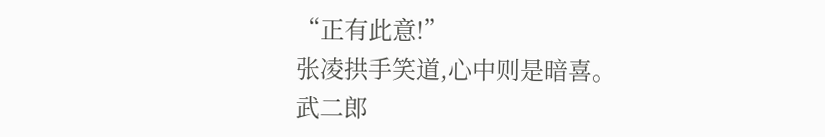“正有此意!”
张凌拱手笑道,心中则是暗喜。
武二郎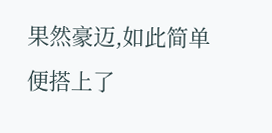果然豪迈,如此简单便搭上了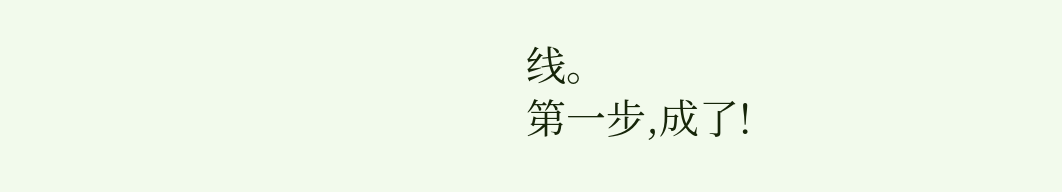线。
第一步,成了!